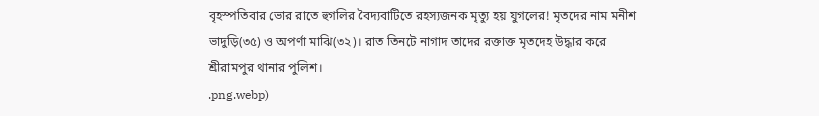বৃহস্পতিবার ভোর রাতে হুগলির বৈদ্যবাটিতে রহস্যজনক মৃত্যু হয় যুগলের! মৃতদের নাম মনীশ ভাদুড়ি(৩৫) ও অপর্ণা মাঝি(৩২)। রাত তিনটে নাগাদ তাদের রক্তাক্ত মৃতদেহ উদ্ধার করে শ্রীরামপুর থানার পুলিশ।
.png.webp)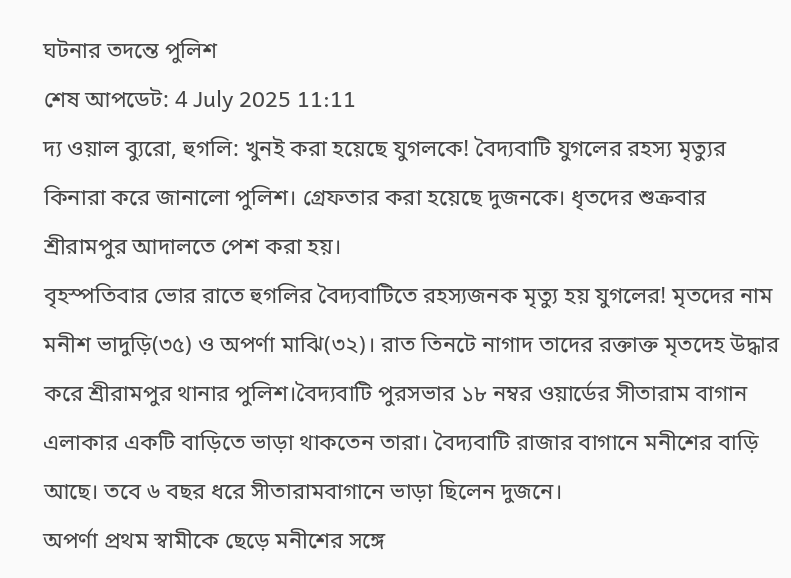ঘটনার তদন্তে পুলিশ
শেষ আপডেট: 4 July 2025 11:11
দ্য ওয়াল ব্যুরো, হুগলি: খুনই করা হয়েছে যুগলকে! বৈদ্যবাটি যুগলের রহস্য মৃত্যুর কিনারা করে জানালো পুলিশ। গ্রেফতার করা হয়েছে দুজনকে। ধৃতদের শুক্রবার শ্রীরামপুর আদালতে পেশ করা হয়।
বৃহস্পতিবার ভোর রাতে হুগলির বৈদ্যবাটিতে রহস্যজনক মৃত্যু হয় যুগলের! মৃতদের নাম মনীশ ভাদুড়ি(৩৫) ও অপর্ণা মাঝি(৩২)। রাত তিনটে নাগাদ তাদের রক্তাক্ত মৃতদেহ উদ্ধার করে শ্রীরামপুর থানার পুলিশ।বৈদ্যবাটি পুরসভার ১৮ নম্বর ওয়ার্ডের সীতারাম বাগান এলাকার একটি বাড়িতে ভাড়া থাকতেন তারা। বৈদ্যবাটি রাজার বাগানে মনীশের বাড়ি আছে। তবে ৬ বছর ধরে সীতারামবাগানে ভাড়া ছিলেন দুজনে।
অপর্ণা প্রথম স্বামীকে ছেড়ে মনীশের সঙ্গে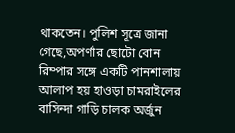থাকতেন। পুলিশ সূত্রে জানা গেছে,অপর্ণার ছোটো বোন রিম্পার সঙ্গে একটি পানশালায় আলাপ হয় হাওড়া চামরাইলের বাসিন্দা গাড়ি চালক অর্জুন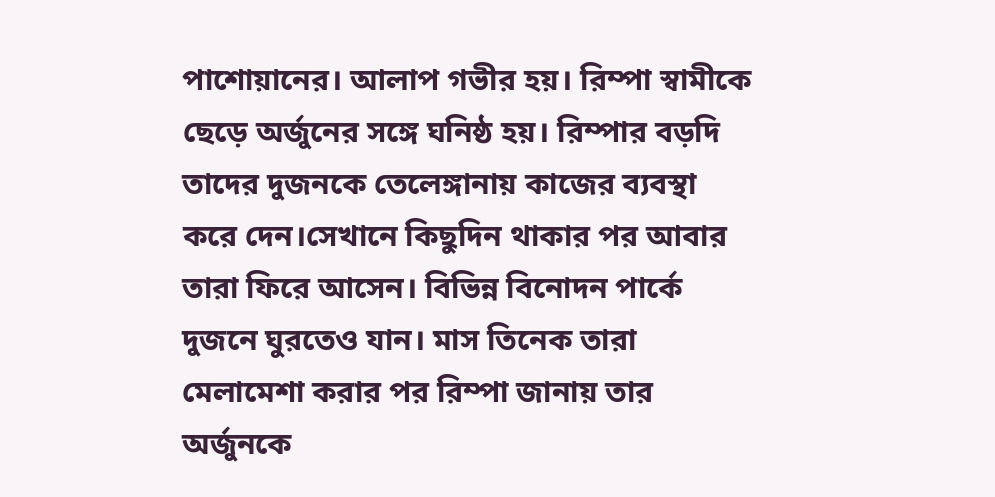পাশোয়ানের। আলাপ গভীর হয়। রিম্পা স্বামীকে ছেড়ে অর্জুনের সঙ্গে ঘনিষ্ঠ হয়। রিম্পার বড়দি তাদের দুজনকে তেলেঙ্গানায় কাজের ব্যবস্থা করে দেন।সেখানে কিছুদিন থাকার পর আবার তারা ফিরে আসেন। বিভিন্ন বিনোদন পার্কে দুজনে ঘুরতেও যান। মাস তিনেক তারা মেলামেশা করার পর রিম্পা জানায় তার অর্জুনকে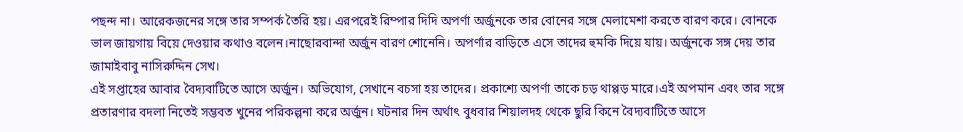পছন্দ না। আরেকজনের সঙ্গে তার সম্পর্ক তৈরি হয়। এরপরেই রিম্পার দিদি অপর্ণা অর্জুনকে তার বোনের সঙ্গে মেলামেশা করতে বারণ করে। বোনকে ভাল জায়গায় বিয়ে দেওয়ার কথাও বলেন।নাছোরবান্দা অর্জুন বারণ শোনেনি। অপর্ণার বাড়িতে এসে তাদের হুমকি দিয়ে যায়। অর্জুনকে সঙ্গ দেয় তার জামাইবাবু নাসিরুদ্দিন সেখ।
এই সপ্তাহের আবার বৈদ্যবাটিতে আসে অর্জুন। অভিযোগ, সেখানে বচসা হয় তাদের। প্রকাশ্যে অপর্ণা তাকে চড় থাপ্পড় মারে।এই অপমান এবং তার সঙ্গে প্রতারণার বদলা নিতেই সম্ভবত খুনের পরিকল্পনা করে অর্জুন। ঘটনার দিন অর্থাৎ বুধবার শিয়ালদহ থেকে ছুরি কিনে বৈদ্যবাটিতে আসে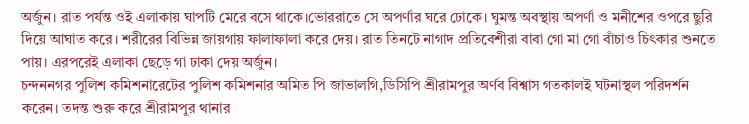অর্জুন। রাত পর্যন্ত ওই এলাকায় ঘাপটি মেরে বসে থাকে।ভোররাতে সে অপর্ণার ঘরে ঢোকে। ঘুমন্ত অবস্থায় অপর্ণা ও মনীশের ওপরে ছুরি দিয়ে আঘাত করে। শরীরের বিভিন্ন জায়গায় ফালাফালা করে দেয়। রাত তিনটে নাগাদ প্রতিবেশীরা বাবা গো মা গো বাঁচাও চিৎকার শুনতে পায়। এরপরেই এলাকা ছেড়ে গা ঢাকা দেয় অর্জুন।
চন্দননগর পুলিশ কমিশনারেটের পুলিশ কমিশনার অমিত পি জাভালগি,ডিসিপি শ্রীরামপুর অর্ণব বিশ্বাস গতকালই ঘটনাস্থল পরিদর্শন করেন। তদন্ত শুরু করে শ্রীরামপুর থানার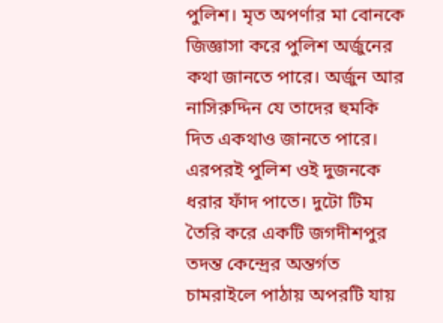পুলিশ। মৃত অপর্ণার মা বোনকে জিজ্ঞাসা করে পুলিশ অর্জুনের কথা জানতে পারে। অর্জুন আর নাসিরুদ্দিন যে তাদের হুমকি দিত একথাও জানতে পারে। এরপরই পুলিশ ওই দুজনকে ধরার ফাঁদ পাতে। দুটো টিম তৈরি করে একটি জগদীশপুর তদন্ত কেন্দ্রের অন্তর্গত চামরাইলে পাঠায় অপরটি যায়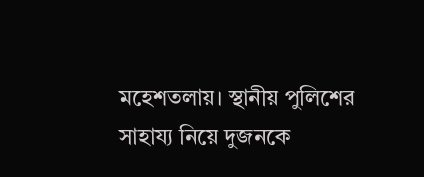মহেশতলায়। স্থানীয় পুলিশের সাহায্য নিয়ে দুজনকে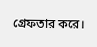গ্রেফতার করে।